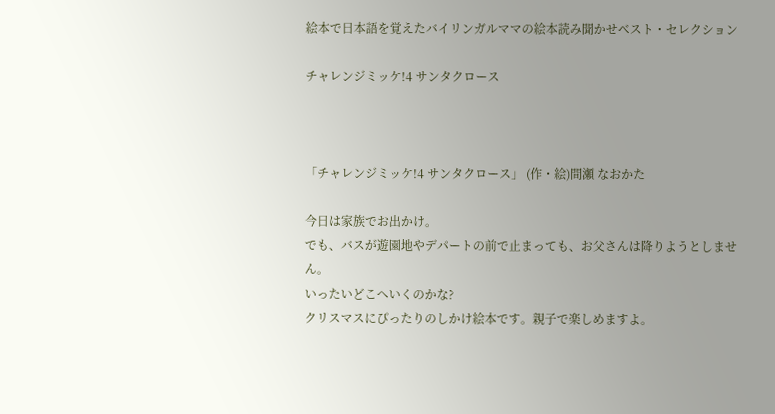絵本で日本語を覚えたバイリンガルママの絵本読み聞かせベスト・セレクション

チャレンジミッケ!4 サンタクロース



「チャレンジミッケ!4 サンタクロース」 (作・絵)間瀬 なおかた

今日は家族でお出かけ。
でも、バスが遊園地やデパートの前で止まっても、お父さんは降りようとしません。
いったいどこへいくのかな?
クリスマスにぴったりのしかけ絵本です。親子で楽しめますよ。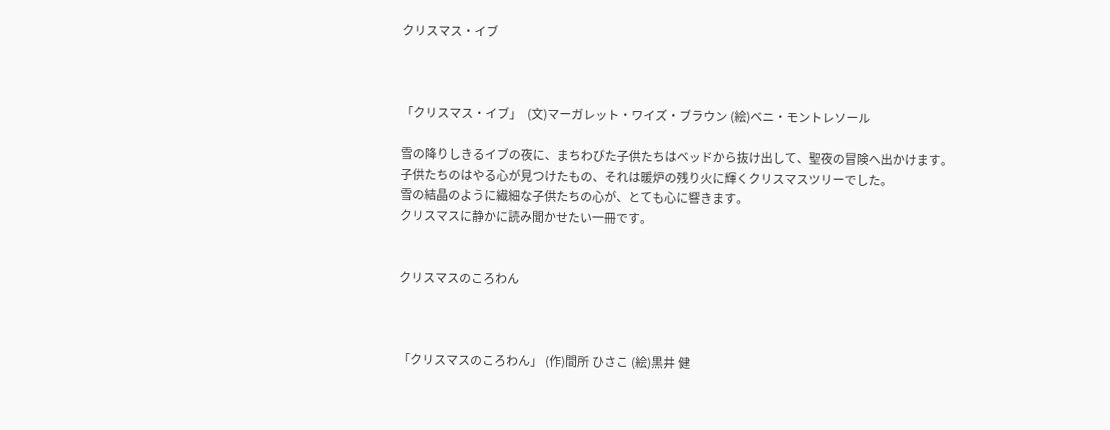クリスマス・イブ



「クリスマス・イブ」  (文)マーガレット・ワイズ・ブラウン (絵)ベニ・モントレソール

雪の降りしきるイブの夜に、まちわびた子供たちはベッドから抜け出して、聖夜の冒険へ出かけます。
子供たちのはやる心が見つけたもの、それは暖炉の残り火に輝くクリスマスツリーでした。
雪の結晶のように繊細な子供たちの心が、とても心に響きます。
クリスマスに静かに読み聞かせたい一冊です。


クリスマスのころわん



「クリスマスのころわん」 (作)間所 ひさこ (絵)黒井 健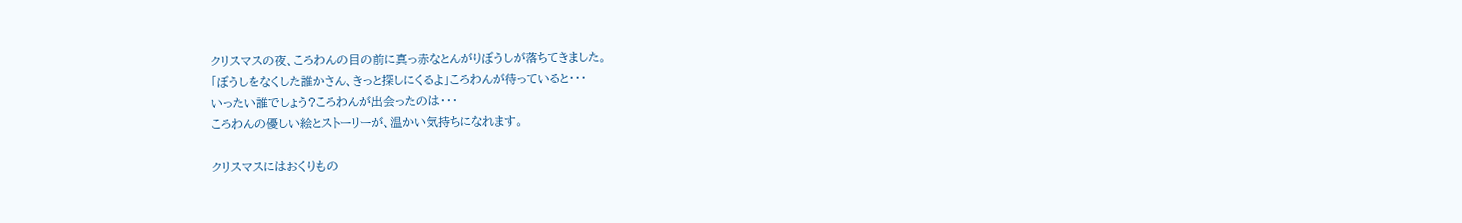クリスマスの夜、ころわんの目の前に真っ赤なとんがりぼうしが落ちてきました。
「ぼうしをなくした誰かさん、きっと探しにくるよ」ころわんが待っていると・・・
いったい誰でしょう?ころわんが出会ったのは・・・
ころわんの優しい絵とストーリーが、温かい気持ちになれます。

クリスマスにはおくりもの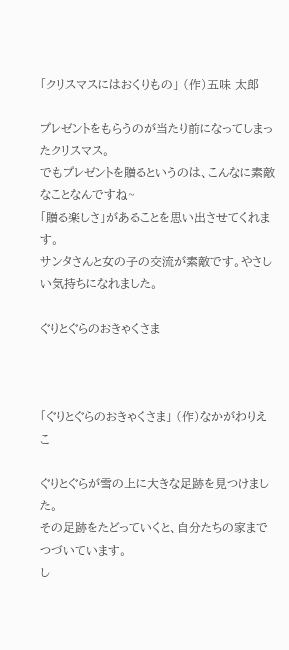「クリスマスにはおくりもの」 (作)五味 太郎

プレゼントをもらうのが当たり前になってしまったクリスマス。
でもプレゼントを贈るというのは、こんなに素敵なことなんですね~
「贈る楽しさ」があることを思い出させてくれます。
サンタさんと女の子の交流が素敵です。やさしい気持ちになれました。

ぐりとぐらのおきゃくさま



「ぐりとぐらのおきゃくさま」 (作)なかがわりえこ

ぐりとぐらが雪の上に大きな足跡を見つけました。
その足跡をたどっていくと、自分たちの家までつづいています。
し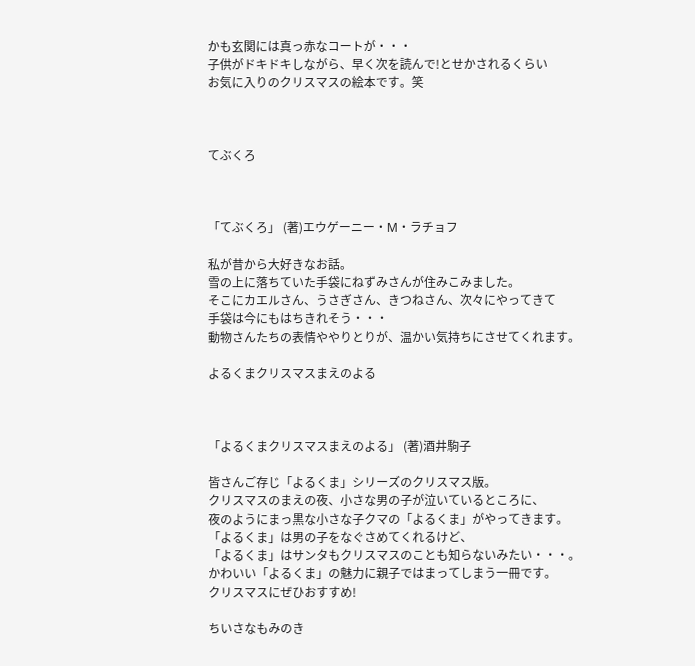かも玄関には真っ赤なコートが・・・
子供がドキドキしながら、早く次を読んで!とせかされるくらい
お気に入りのクリスマスの絵本です。笑



てぶくろ



「てぶくろ」 (著)エウゲーニー・M・ラチョフ

私が昔から大好きなお話。
雪の上に落ちていた手袋にねずみさんが住みこみました。
そこにカエルさん、うさぎさん、きつねさん、次々にやってきて
手袋は今にもはちきれそう・・・
動物さんたちの表情ややりとりが、温かい気持ちにさせてくれます。

よるくまクリスマスまえのよる



「よるくまクリスマスまえのよる」 (著)酒井駒子

皆さんご存じ「よるくま」シリーズのクリスマス版。
クリスマスのまえの夜、小さな男の子が泣いているところに、
夜のようにまっ黒な小さな子クマの「よるくま」がやってきます。
「よるくま」は男の子をなぐさめてくれるけど、
「よるくま」はサンタもクリスマスのことも知らないみたい・・・。
かわいい「よるくま」の魅力に親子ではまってしまう一冊です。
クリスマスにぜひおすすめ!

ちいさなもみのき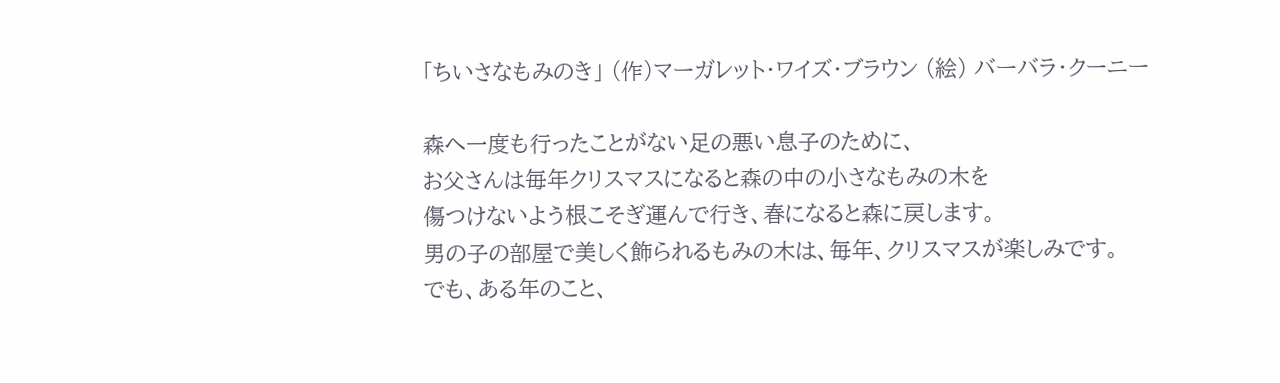「ちいさなもみのき」 (作)マーガレット・ワイズ・ブラウン (絵) バーバラ・クーニー

森へ一度も行ったことがない足の悪い息子のために、
お父さんは毎年クリスマスになると森の中の小さなもみの木を
傷つけないよう根こそぎ運んで行き、春になると森に戻します。
男の子の部屋で美しく飾られるもみの木は、毎年、クリスマスが楽しみです。
でも、ある年のこと、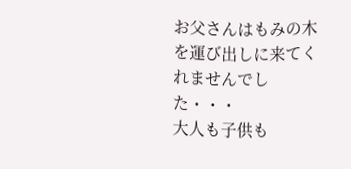お父さんはもみの木を運び出しに来てくれませんでした・・・
大人も子供も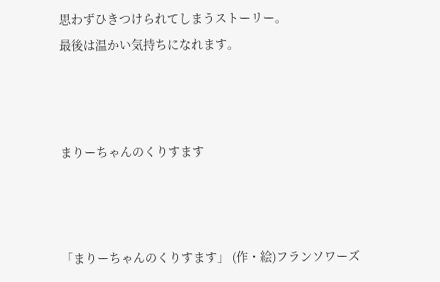思わずひきつけられてしまうストーリー。
最後は温かい気持ちになれます。



まりーちゃんのくりすます



「まりーちゃんのくりすます」 (作・絵)フランソワーズ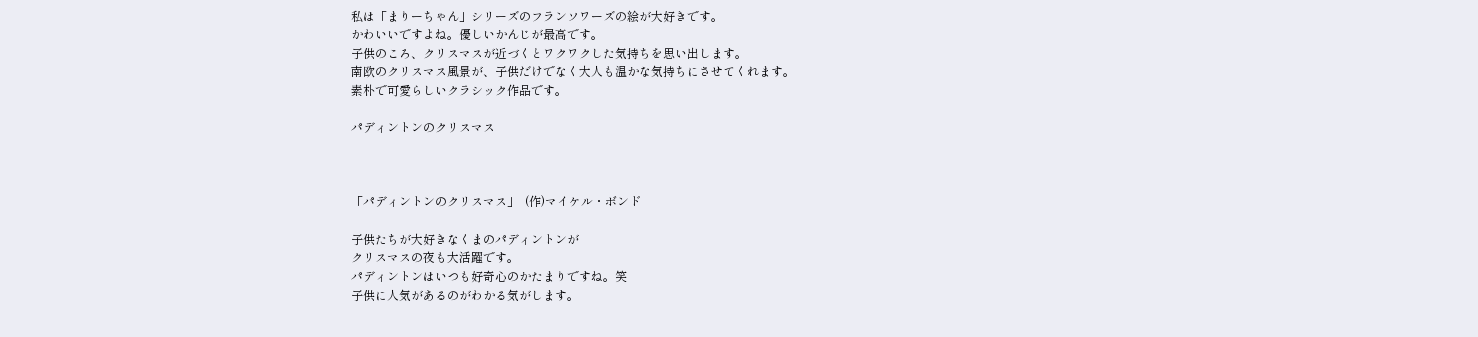私は「まりーちゃん」シリーズのフランソワーズの絵が大好きです。
かわいいですよね。優しいかんじが最高です。
子供のころ、クリスマスが近づくとワクワクした気持ちを思い出します。
南欧のクリスマス風景が、子供だけでなく大人も温かな気持ちにさせてくれます。
素朴で可愛らしいクラシック作品です。

パディントンのクリスマス



「パディントンのクリスマス」  (作)マイケル・ボンド

子供たちが大好きなくまのパディントンが
クリスマスの夜も大活躍です。
パディントンはいつも好奇心のかたまりですね。笑
子供に人気があるのがわかる気がします。